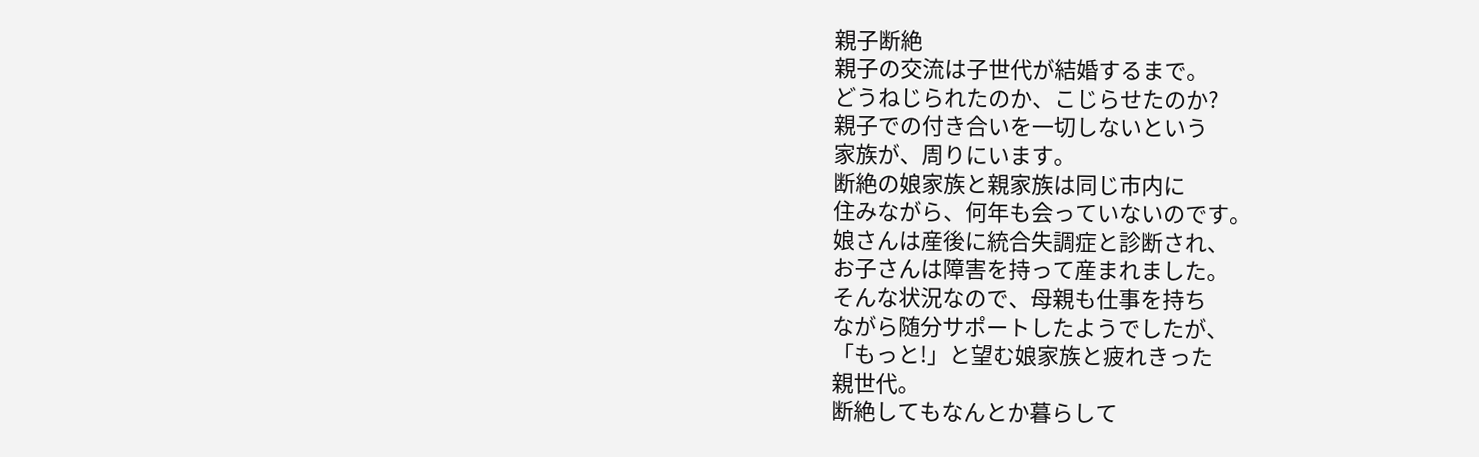親子断絶
親子の交流は子世代が結婚するまで。
どうねじられたのか、こじらせたのか?
親子での付き合いを一切しないという
家族が、周りにいます。
断絶の娘家族と親家族は同じ市内に
住みながら、何年も会っていないのです。
娘さんは産後に統合失調症と診断され、
お子さんは障害を持って産まれました。
そんな状況なので、母親も仕事を持ち
ながら随分サポートしたようでしたが、
「もっと!」と望む娘家族と疲れきった
親世代。
断絶してもなんとか暮らして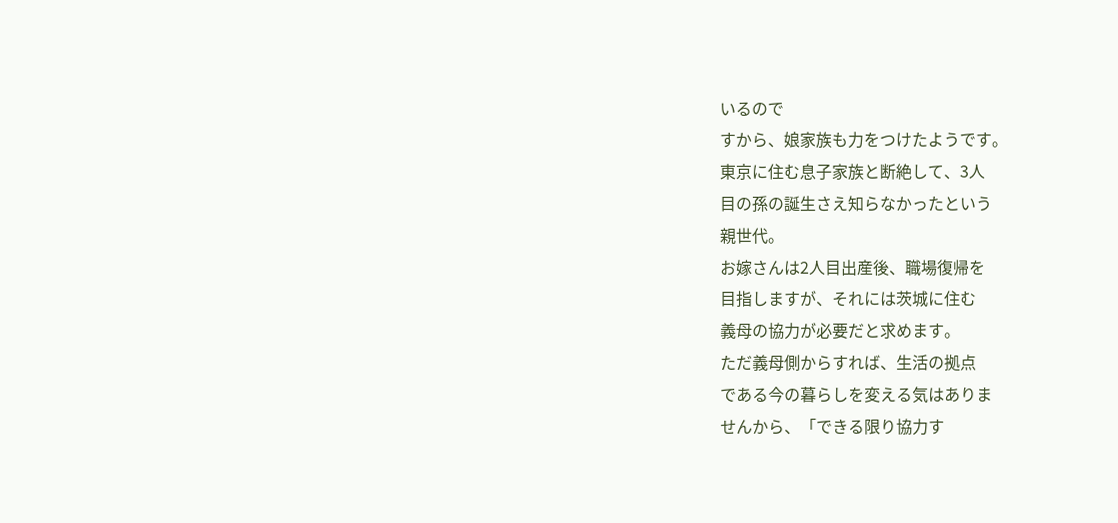いるので
すから、娘家族も力をつけたようです。
東京に住む息子家族と断絶して、3人
目の孫の誕生さえ知らなかったという
親世代。
お嫁さんは2人目出産後、職場復帰を
目指しますが、それには茨城に住む
義母の協力が必要だと求めます。
ただ義母側からすれば、生活の拠点
である今の暮らしを変える気はありま
せんから、「できる限り協力す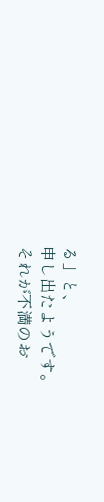る」と、
申し出たようです。
それが不満のお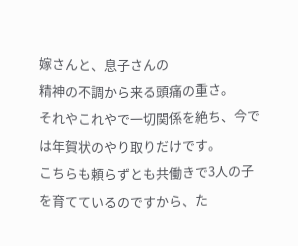嫁さんと、息子さんの
精神の不調から来る頭痛の重さ。
それやこれやで一切関係を絶ち、今で
は年賀状のやり取りだけです。
こちらも頼らずとも共働きで3人の子
を育てているのですから、た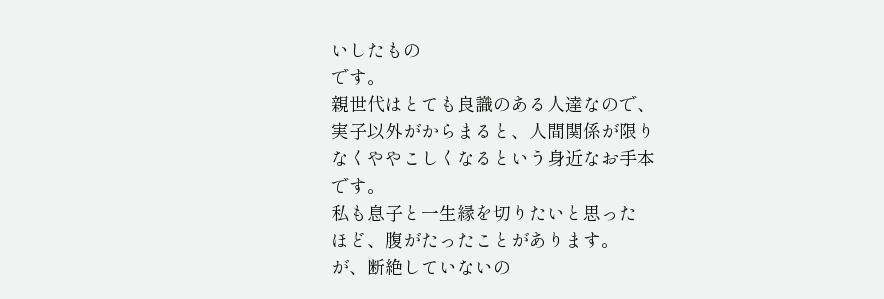いしたもの
です。
親世代はとても良識のある人達なので、
実子以外がからまると、人間関係が限り
なくややこしくなるという身近なお手本
です。
私も息子と一生縁を切りたいと思った
ほど、腹がたったことがあります。
が、断絶していないの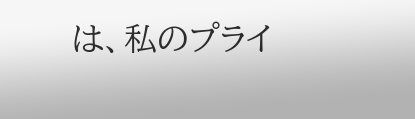は、私のプライ